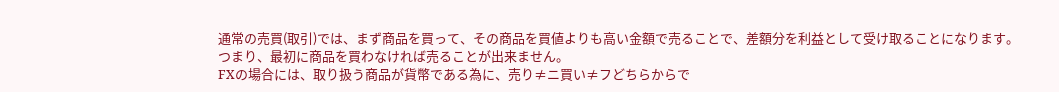通常の売買(取引)では、まず商品を買って、その商品を買値よりも高い金額で売ることで、差額分を利益として受け取ることになります。
つまり、最初に商品を買わなければ売ることが出来ません。
FXの場合には、取り扱う商品が貨幣である為に、売り≠ニ買い≠フどちらからで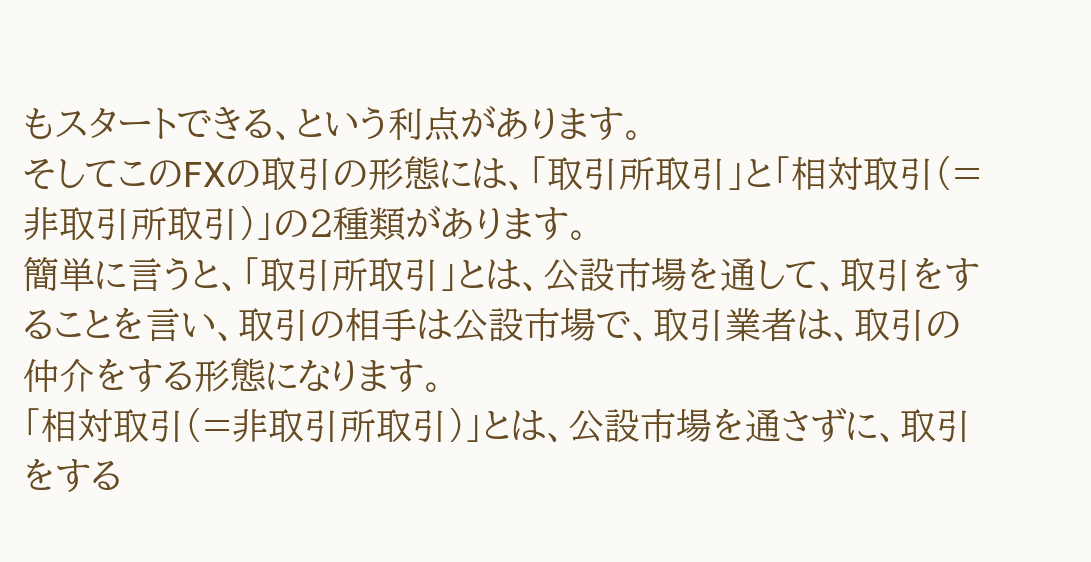もスタートできる、という利点があります。
そしてこのFXの取引の形態には、「取引所取引」と「相対取引(=非取引所取引)」の2種類があります。
簡単に言うと、「取引所取引」とは、公設市場を通して、取引をすることを言い、取引の相手は公設市場で、取引業者は、取引の仲介をする形態になります。
「相対取引(=非取引所取引)」とは、公設市場を通さずに、取引をする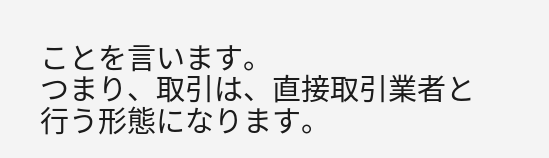ことを言います。
つまり、取引は、直接取引業者と行う形態になります。